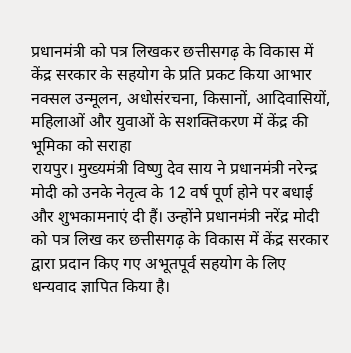प्रधानमंत्री को पत्र लिखकर छत्तीसगढ़ के विकास में केंद्र सरकार के सहयोग के प्रति प्रकट किया आभार
नक्सल उन्मूलन, अधोसंरचना, किसानों, आदिवासियों, महिलाओं और युवाओं के सशक्तिकरण में केंद्र की भूमिका को सराहा
रायपुर। मुख्यमंत्री विष्णु देव साय ने प्रधानमंत्री नरेन्द्र मोदी को उनके नेतृत्व के 12 वर्ष पूर्ण होने पर बधाई और शुभकामनाएं दी हैं। उन्होंने प्रधानमंत्री नरेंद्र मोदी को पत्र लिख कर छत्तीसगढ़ के विकास में केंद्र सरकार द्वारा प्रदान किए गए अभूतपूर्व सहयोग के लिए धन्यवाद ज्ञापित किया है।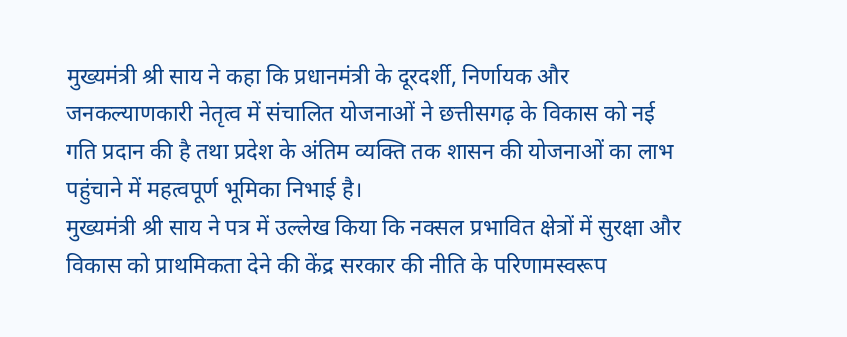मुख्यमंत्री श्री साय ने कहा कि प्रधानमंत्री के दूरदर्शी, निर्णायक और जनकल्याणकारी नेतृत्व में संचालित योजनाओं ने छत्तीसगढ़ के विकास को नई गति प्रदान की है तथा प्रदेश के अंतिम व्यक्ति तक शासन की योजनाओं का लाभ पहुंचाने में महत्वपूर्ण भूमिका निभाई है।
मुख्यमंत्री श्री साय ने पत्र में उल्लेख किया कि नक्सल प्रभावित क्षेत्रों में सुरक्षा और विकास को प्राथमिकता देने की केंद्र सरकार की नीति के परिणामस्वरूप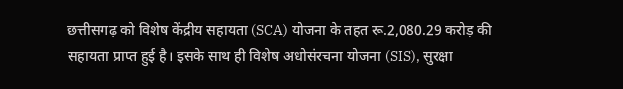छत्तीसगढ़ को विशेष केंद्रीय सहायता (SCA) योजना के तहत रू.2,080.29 करोड़ की सहायता प्राप्त हुई है। इसके साथ ही विशेष अधोसंरचना योजना (SIS), सुरक्षा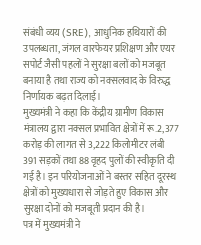संबंधी व्यय (SRE), आधुनिक हथियारों की उपलब्धता, जंगल वारफेयर प्रशिक्षण और एयर सपोर्ट जैसी पहलों ने सुरक्षा बलों को मजबूत बनाया है तथा राज्य को नक्सलवाद के विरुद्ध निर्णायक बढ़त दिलाई।
मुख्यमंत्री ने कहा कि केंद्रीय ग्रामीण विकास मंत्रालय द्वारा नक्सल प्रभावित क्षेत्रों में रू.2,377 करोड़ की लागत से 3,222 किलोमीटर लंबी 391 सड़कों तथा 88 वृहद पुलों की स्वीकृति दी गई है। इन परियोजनाओं ने बस्तर सहित दूरस्थ क्षेत्रों को मुख्यधारा से जोड़ते हुए विकास और सुरक्षा दोनों को मजबूती प्रदान की है।
पत्र में मुख्यमंत्री ने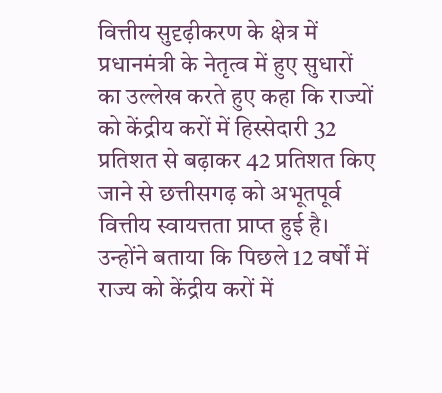वित्तीय सुदृढ़ीकरण के क्षेत्र में प्रधानमंत्री के नेतृत्व में हुए सुधारों का उल्लेख करते हुए कहा कि राज्यों को केंद्रीय करों में हिस्सेदारी 32 प्रतिशत से बढ़ाकर 42 प्रतिशत किए जाने से छत्तीसगढ़ को अभूतपूर्व वित्तीय स्वायत्तता प्राप्त हुई है। उन्होंने बताया कि पिछले 12 वर्षों में राज्य को केंद्रीय करों में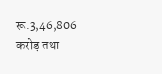रू.3,46,806 करोड़ तथा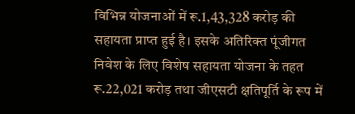विभिन्न योजनाओं में रू.1,43,328 करोड़ की सहायता प्राप्त हुई है। इसके अतिरिक्त पूंजीगत निवेश के लिए विशेष सहायता योजना के तहत रू.22,021 करोड़ तथा जीएसटी क्षतिपूर्ति के रूप में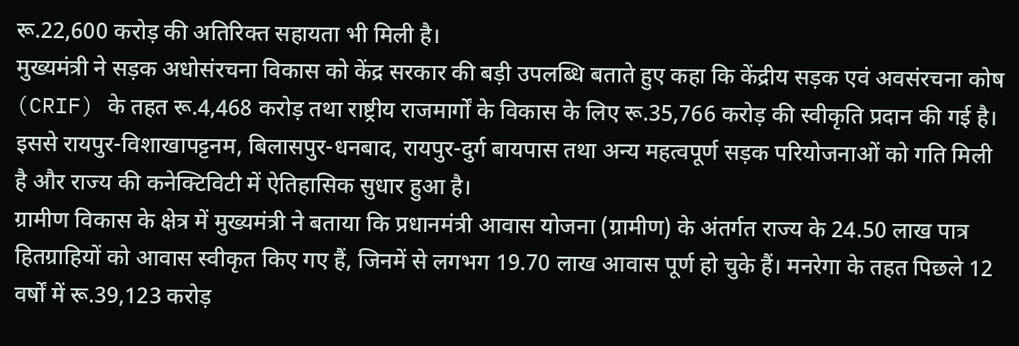रू.22,600 करोड़ की अतिरिक्त सहायता भी मिली है।
मुख्यमंत्री ने सड़क अधोसंरचना विकास को केंद्र सरकार की बड़ी उपलब्धि बताते हुए कहा कि केंद्रीय सड़क एवं अवसंरचना कोष (CRIF) के तहत रू.4,468 करोड़ तथा राष्ट्रीय राजमार्गों के विकास के लिए रू.35,766 करोड़ की स्वीकृति प्रदान की गई है। इससे रायपुर-विशाखापट्टनम, बिलासपुर-धनबाद, रायपुर-दुर्ग बायपास तथा अन्य महत्वपूर्ण सड़क परियोजनाओं को गति मिली है और राज्य की कनेक्टिविटी में ऐतिहासिक सुधार हुआ है।
ग्रामीण विकास के क्षेत्र में मुख्यमंत्री ने बताया कि प्रधानमंत्री आवास योजना (ग्रामीण) के अंतर्गत राज्य के 24.50 लाख पात्र हितग्राहियों को आवास स्वीकृत किए गए हैं, जिनमें से लगभग 19.70 लाख आवास पूर्ण हो चुके हैं। मनरेगा के तहत पिछले 12 वर्षों में रू.39,123 करोड़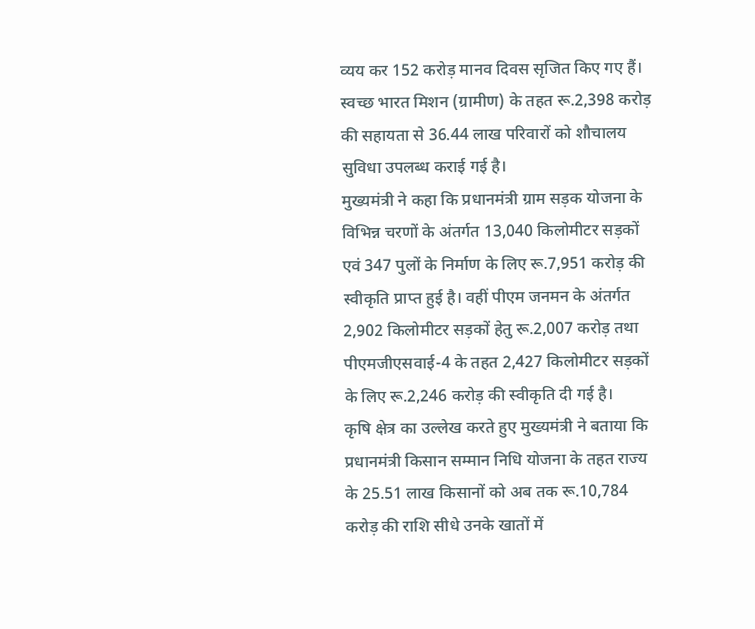व्यय कर 152 करोड़ मानव दिवस सृजित किए गए हैं। स्वच्छ भारत मिशन (ग्रामीण) के तहत रू.2,398 करोड़ की सहायता से 36.44 लाख परिवारों को शौचालय सुविधा उपलब्ध कराई गई है।
मुख्यमंत्री ने कहा कि प्रधानमंत्री ग्राम सड़क योजना के विभिन्न चरणों के अंतर्गत 13,040 किलोमीटर सड़कों एवं 347 पुलों के निर्माण के लिए रू.7,951 करोड़ की स्वीकृति प्राप्त हुई है। वहीं पीएम जनमन के अंतर्गत 2,902 किलोमीटर सड़कों हेतु रू.2,007 करोड़ तथा पीएमजीएसवाई-4 के तहत 2,427 किलोमीटर सड़कों के लिए रू.2,246 करोड़ की स्वीकृति दी गई है।
कृषि क्षेत्र का उल्लेख करते हुए मुख्यमंत्री ने बताया कि प्रधानमंत्री किसान सम्मान निधि योजना के तहत राज्य के 25.51 लाख किसानों को अब तक रू.10,784 करोड़ की राशि सीधे उनके खातों में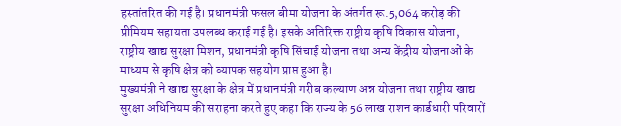हस्तांतरित की गई है। प्रधानमंत्री फसल बीमा योजना के अंतर्गत रू.5,064 करोड़ की प्रीमियम सहायता उपलब्ध कराई गई है। इसके अतिरिक्त राष्ट्रीय कृषि विकास योजना, राष्ट्रीय खाद्य सुरक्षा मिशन, प्रधानमंत्री कृषि सिंचाई योजना तथा अन्य केंद्रीय योजनाओं के माध्यम से कृषि क्षेत्र को व्यापक सहयोग प्राप्त हुआ है।
मुख्यमंत्री ने खाद्य सुरक्षा के क्षेत्र में प्रधानमंत्री गरीब कल्याण अन्न योजना तथा राष्ट्रीय खाद्य सुरक्षा अधिनियम की सराहना करते हुए कहा कि राज्य के 56 लाख राशन कार्डधारी परिवारों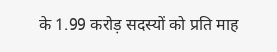के 1.99 करोड़ सदस्यों को प्रति माह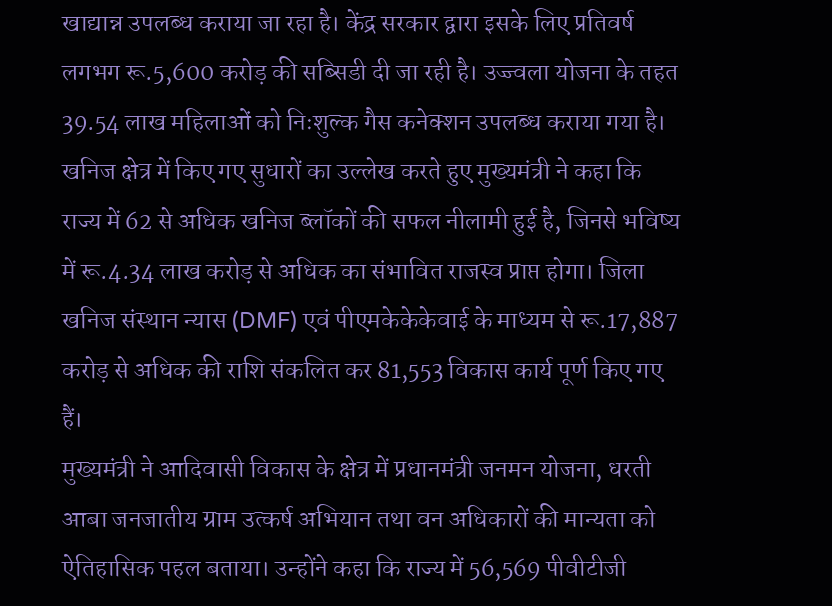खाद्यान्न उपलब्ध कराया जा रहा है। केंद्र सरकार द्वारा इसके लिए प्रतिवर्ष लगभग रू.5,600 करोड़ की सब्सिडी दी जा रही है। उज्ज्वला योजना के तहत 39.54 लाख महिलाओं को निःशुल्क गैस कनेक्शन उपलब्ध कराया गया है।
खनिज क्षेत्र में किए गए सुधारों का उल्लेख करते हुए मुख्यमंत्री ने कहा कि राज्य में 62 से अधिक खनिज ब्लॉकों की सफल नीलामी हुई है, जिनसे भविष्य में रू.4.34 लाख करोड़ से अधिक का संभावित राजस्व प्राप्त होगा। जिला खनिज संस्थान न्यास (DMF) एवं पीएमकेकेकेवाई के माध्यम से रू.17,887 करोड़ से अधिक की राशि संकलित कर 81,553 विकास कार्य पूर्ण किए गए हैं।
मुख्यमंत्री ने आदिवासी विकास के क्षेत्र में प्रधानमंत्री जनमन योजना, धरती आबा जनजातीय ग्राम उत्कर्ष अभियान तथा वन अधिकारों की मान्यता को ऐतिहासिक पहल बताया। उन्होंने कहा कि राज्य में 56,569 पीवीटीजी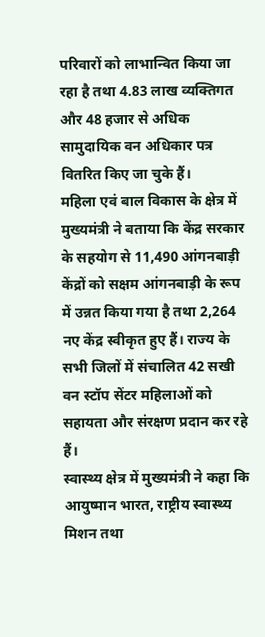परिवारों को लाभान्वित किया जा रहा है तथा 4.83 लाख व्यक्तिगत और 48 हजार से अधिक सामुदायिक वन अधिकार पत्र वितरित किए जा चुके हैं।
महिला एवं बाल विकास के क्षेत्र में मुख्यमंत्री ने बताया कि केंद्र सरकार के सहयोग से 11,490 आंगनबाड़ी केंद्रों को सक्षम आंगनबाड़ी के रूप में उन्नत किया गया है तथा 2,264 नए केंद्र स्वीकृत हुए हैं। राज्य के सभी जिलों में संचालित 42 सखी वन स्टॉप सेंटर महिलाओं को सहायता और संरक्षण प्रदान कर रहे हैं।
स्वास्थ्य क्षेत्र में मुख्यमंत्री ने कहा कि आयुष्मान भारत, राष्ट्रीय स्वास्थ्य मिशन तथा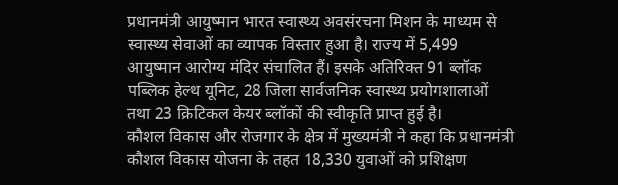प्रधानमंत्री आयुष्मान भारत स्वास्थ्य अवसंरचना मिशन के माध्यम से स्वास्थ्य सेवाओं का व्यापक विस्तार हुआ है। राज्य में 5,499 आयुष्मान आरोग्य मंदिर संचालित हैं। इसके अतिरिक्त 91 ब्लॉक पब्लिक हेल्थ यूनिट, 28 जिला सार्वजनिक स्वास्थ्य प्रयोगशालाओं तथा 23 क्रिटिकल केयर ब्लॉकों की स्वीकृति प्राप्त हुई है।
कौशल विकास और रोजगार के क्षेत्र में मुख्यमंत्री ने कहा कि प्रधानमंत्री कौशल विकास योजना के तहत 18,330 युवाओं को प्रशिक्षण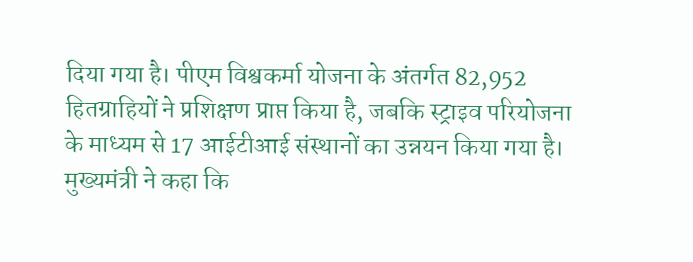दिया गया है। पीएम विश्वकर्मा योजना के अंतर्गत 82,952 हितग्राहियों ने प्रशिक्षण प्राप्त किया है, जबकि स्ट्राइव परियोजना के माध्यम से 17 आईटीआई संस्थानों का उन्नयन किया गया है।
मुख्यमंत्री ने कहा कि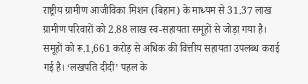राष्ट्रीय ग्रामीण आजीविका मिशन (बिहान) के माध्यम से 31.37 लाख ग्रामीण परिवारों को 2.88 लाख स्व-सहायता समूहों से जोड़ा गया है। समूहों को रू.1,661 करोड़ से अधिक की वित्तीय सहायता उपलब्ध कराई गई है। ‘लखपति दीदी’ पहल के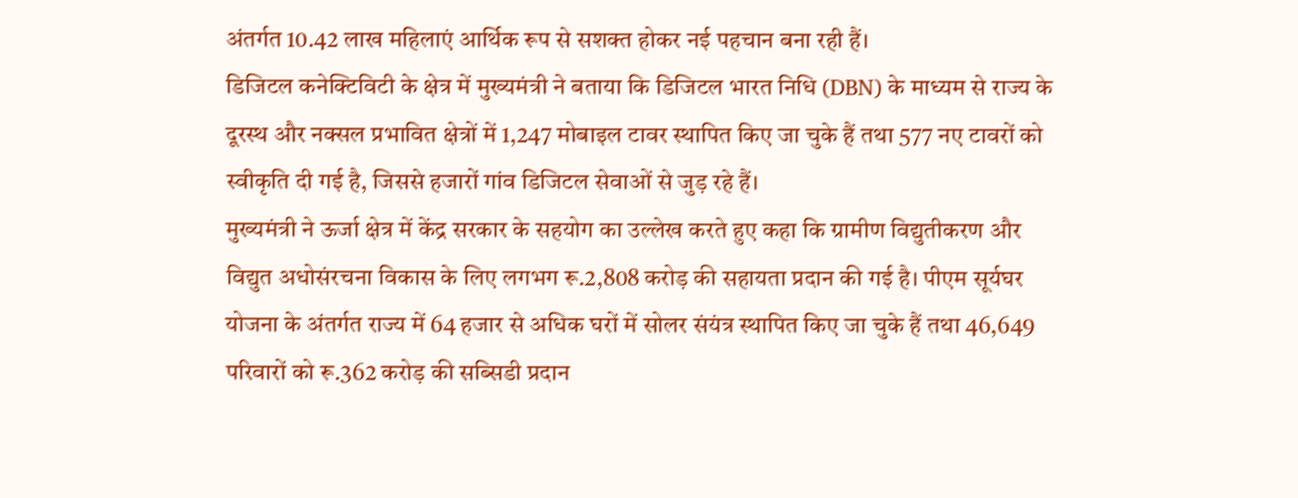अंतर्गत 10.42 लाख महिलाएं आर्थिक रूप से सशक्त होकर नई पहचान बना रही हैं।
डिजिटल कनेक्टिविटी के क्षेत्र में मुख्यमंत्री ने बताया कि डिजिटल भारत निधि (DBN) के माध्यम से राज्य के दूरस्थ और नक्सल प्रभावित क्षेत्रों में 1,247 मोबाइल टावर स्थापित किए जा चुके हैं तथा 577 नए टावरों को स्वीकृति दी गई है, जिससे हजारों गांव डिजिटल सेवाओं से जुड़ रहे हैं।
मुख्यमंत्री ने ऊर्जा क्षेत्र में केंद्र सरकार के सहयोग का उल्लेख करते हुए कहा कि ग्रामीण विद्युतीकरण और विद्युत अधोसंरचना विकास के लिए लगभग रू.2,808 करोड़ की सहायता प्रदान की गई है। पीएम सूर्यघर योजना के अंतर्गत राज्य में 64 हजार से अधिक घरों में सोलर संयंत्र स्थापित किए जा चुके हैं तथा 46,649 परिवारों को रू.362 करोड़ की सब्सिडी प्रदान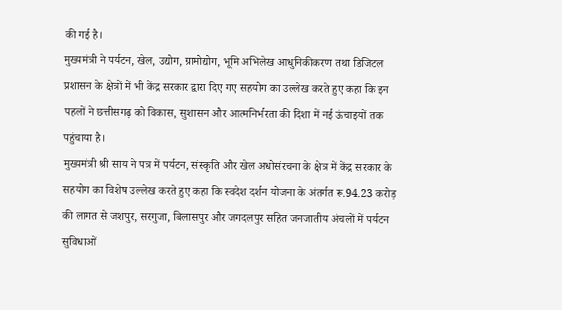की गई है।
मुख्यमंत्री ने पर्यटन, खेल, उद्योग, ग्रामोद्योग, भूमि अभिलेख आधुनिकीकरण तथा डिजिटल प्रशासन के क्षेत्रों में भी केंद्र सरकार द्वारा दिए गए सहयोग का उल्लेख करते हुए कहा कि इन पहलों ने छत्तीसगढ़ को विकास, सुशासन और आत्मनिर्भरता की दिशा में नई ऊंचाइयों तक पहुंचाया है।
मुख्यमंत्री श्री साय ने पत्र में पर्यटन, संस्कृति और खेल अधोसंरचना के क्षेत्र में केंद्र सरकार के सहयोग का विशेष उल्लेख करते हुए कहा कि स्वदेश दर्शन योजना के अंतर्गत रू.94.23 करोड़ की लागत से जशपुर, सरगुजा, बिलासपुर और जगदलपुर सहित जनजातीय अंचलों में पर्यटन सुविधाओं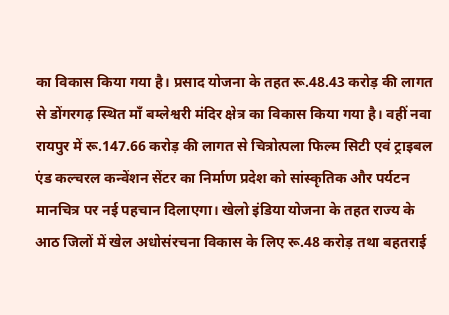का विकास किया गया है। प्रसाद योजना के तहत रू.48.43 करोड़ की लागत से डोंगरगढ़ स्थित माँ बम्लेश्वरी मंदिर क्षेत्र का विकास किया गया है। वहीं नवा रायपुर में रू.147.66 करोड़ की लागत से चित्रोत्पला फिल्म सिटी एवं ट्राइबल एंड कल्चरल कन्वेंशन सेंटर का निर्माण प्रदेश को सांस्कृतिक और पर्यटन मानचित्र पर नई पहचान दिलाएगा। खेलो इंडिया योजना के तहत राज्य के आठ जिलों में खेल अधोसंरचना विकास के लिए रू.48 करोड़ तथा बहतराई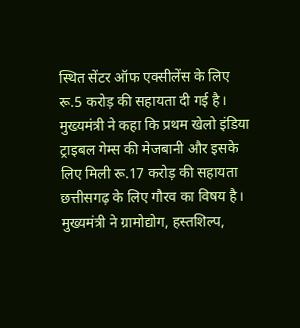स्थित सेंटर ऑफ एक्सीलेंस के लिए रू.5 करोड़ की सहायता दी गई है।
मुख्यमंत्री ने कहा कि प्रथम खेलो इंडिया ट्राइबल गेम्स की मेजबानी और इसके लिए मिली रू.17 करोड़ की सहायता छत्तीसगढ़ के लिए गौरव का विषय है।
मुख्यमंत्री ने ग्रामोद्योग, हस्तशिल्प,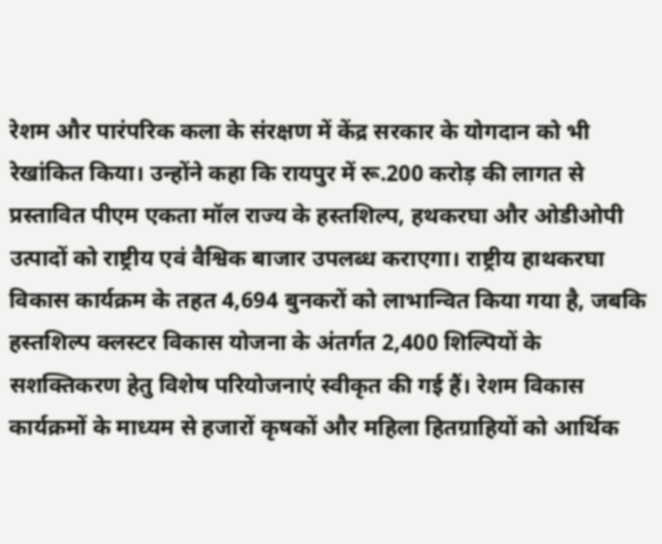रेशम और पारंपरिक कला के संरक्षण में केंद्र सरकार के योगदान को भी रेखांकित किया। उन्होंने कहा कि रायपुर में रू.200 करोड़ की लागत से प्रस्तावित पीएम एकता मॉल राज्य के हस्तशिल्प, हथकरघा और ओडीओपी उत्पादों को राष्ट्रीय एवं वैश्विक बाजार उपलब्ध कराएगा। राष्ट्रीय हाथकरघा विकास कार्यक्रम के तहत 4,694 बुनकरों को लाभान्वित किया गया है, जबकि हस्तशिल्प क्लस्टर विकास योजना के अंतर्गत 2,400 शिल्पियों के सशक्तिकरण हेतु विशेष परियोजनाएं स्वीकृत की गई हैं। रेशम विकास कार्यक्रमों के माध्यम से हजारों कृषकों और महिला हितग्राहियों को आर्थिक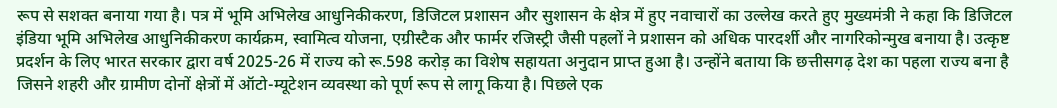रूप से सशक्त बनाया गया है। पत्र में भूमि अभिलेख आधुनिकीकरण, डिजिटल प्रशासन और सुशासन के क्षेत्र में हुए नवाचारों का उल्लेख करते हुए मुख्यमंत्री ने कहा कि डिजिटल इंडिया भूमि अभिलेख आधुनिकीकरण कार्यक्रम, स्वामित्व योजना, एग्रीस्टैक और फार्मर रजिस्ट्री जैसी पहलों ने प्रशासन को अधिक पारदर्शी और नागरिकोन्मुख बनाया है। उत्कृष्ट प्रदर्शन के लिए भारत सरकार द्वारा वर्ष 2025-26 में राज्य को रू.598 करोड़ का विशेष सहायता अनुदान प्राप्त हुआ है। उन्होंने बताया कि छत्तीसगढ़ देश का पहला राज्य बना है जिसने शहरी और ग्रामीण दोनों क्षेत्रों में ऑटो-म्यूटेशन व्यवस्था को पूर्ण रूप से लागू किया है। पिछले एक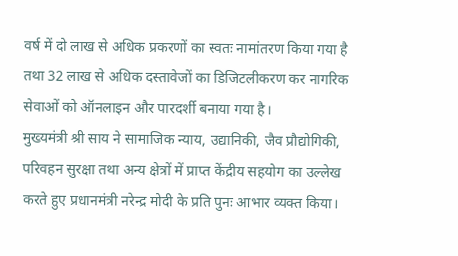वर्ष में दो लाख से अधिक प्रकरणों का स्वतः नामांतरण किया गया है तथा 32 लाख से अधिक दस्तावेजों का डिजिटलीकरण कर नागरिक सेवाओं को ऑनलाइन और पारदर्शी बनाया गया है।
मुख्यमंत्री श्री साय ने सामाजिक न्याय, उद्यानिकी, जैव प्रौद्योगिकी, परिवहन सुरक्षा तथा अन्य क्षेत्रों में प्राप्त केंद्रीय सहयोग का उल्लेख करते हुए प्रधानमंत्री नरेन्द्र मोदी के प्रति पुनः आभार व्यक्त किया।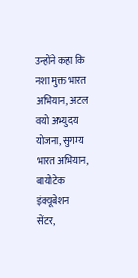उन्होंने कहा कि नशा मुक्त भारत अभियान, अटल वयो अभ्युदय योजना, सुगम्य भारत अभियान, बायोटेक इंक्यूबेशन सेंटर,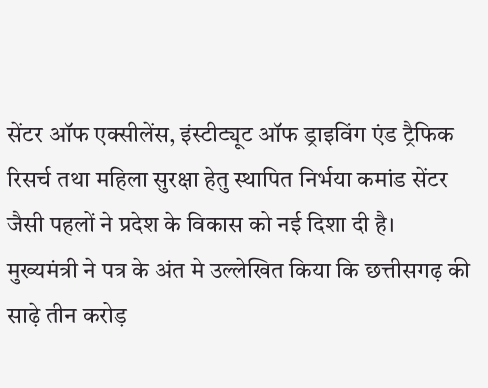सेंटर ऑफ एक्सीलेंस, इंस्टीट्यूट ऑफ ड्राइविंग एंड ट्रैफिक रिसर्च तथा महिला सुरक्षा हेतु स्थापित निर्भया कमांड सेंटर जैसी पहलों ने प्रदेश के विकास को नई दिशा दी है।
मुख्यमंत्री ने पत्र के अंत मे उल्लेखित किया कि छत्तीसगढ़ की साढ़े तीन करोड़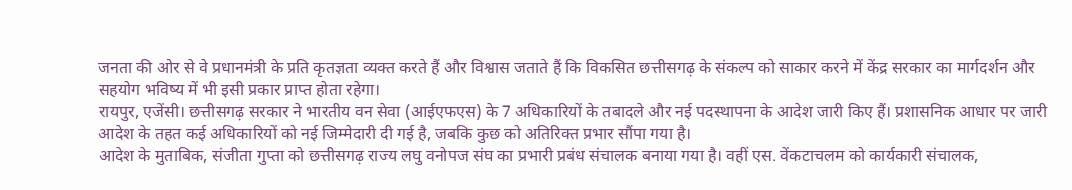जनता की ओर से वे प्रधानमंत्री के प्रति कृतज्ञता व्यक्त करते हैं और विश्वास जताते हैं कि विकसित छत्तीसगढ़ के संकल्प को साकार करने में केंद्र सरकार का मार्गदर्शन और सहयोग भविष्य में भी इसी प्रकार प्राप्त होता रहेगा।
रायपुर, एजेंसी। छत्तीसगढ़ सरकार ने भारतीय वन सेवा (आईएफएस) के 7 अधिकारियों के तबादले और नई पदस्थापना के आदेश जारी किए हैं। प्रशासनिक आधार पर जारी आदेश के तहत कई अधिकारियों को नई जिम्मेदारी दी गई है, जबकि कुछ को अतिरिक्त प्रभार सौंपा गया है।
आदेश के मुताबिक, संजीता गुप्ता को छत्तीसगढ़ राज्य लघु वनोपज संघ का प्रभारी प्रबंध संचालक बनाया गया है। वहीं एस. वेंकटाचलम को कार्यकारी संचालक,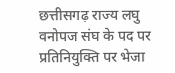छत्तीसगढ़ राज्य लघु वनोपज संघ के पद पर प्रतिनियुक्ति पर भेजा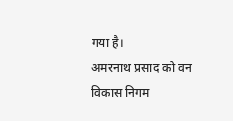गया है।
अमरनाथ प्रसाद को वन विकास निगम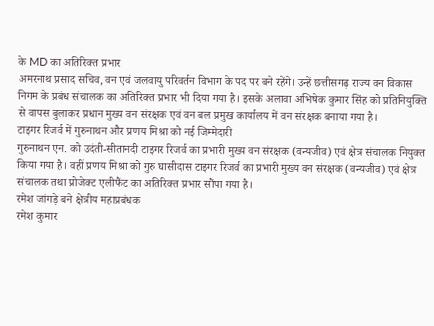के MD का अतिरिक्त प्रभार
अमरनाथ प्रसाद सचिव, वन एवं जलवायु परिवर्तन विभाग के पद पर बने रहेंगे। उन्हें छत्तीसगढ़ राज्य वन विकास निगम के प्रबंध संचालक का अतिरिक्त प्रभार भी दिया गया है। इसके अलावा अभिषेक कुमार सिंह को प्रतिनियुक्ति से वापस बुलाकर प्रधान मुख्य वन संरक्षक एवं वन बल प्रमुख कार्यालय में वन संरक्षक बनाया गया है।
टाइगर रिजर्व में गुरुनाथन और प्रणय मिश्रा को नई जिम्मेदारी
गुरुनाथन एन. को उदंती-सीतानदी टाइगर रिजर्व का प्रभारी मुख्य वन संरक्षक (वन्यजीव) एवं क्षेत्र संचालक नियुक्त किया गया है। वहीं प्रणय मिश्रा को गुरु घासीदास टाइगर रिजर्व का प्रभारी मुख्य वन संरक्षक (वन्यजीव) एवं क्षेत्र संचालक तथा प्रोजेक्ट एलीफैंट का अतिरिक्त प्रभार सौंपा गया है।
रमेश जांगड़े बने क्षेत्रीय महाप्रबंधक
रमेश कुमार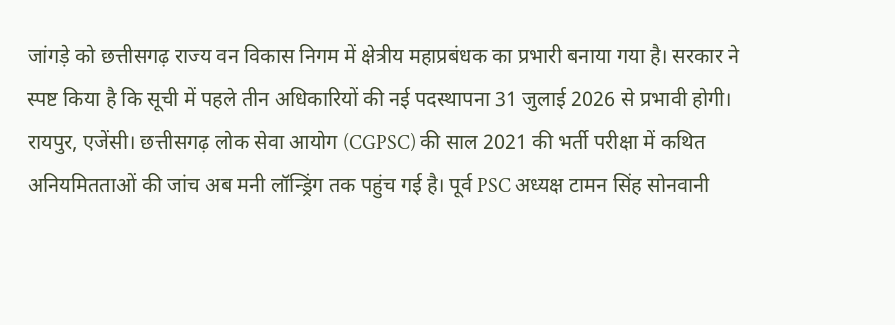जांगड़े को छत्तीसगढ़ राज्य वन विकास निगम में क्षेत्रीय महाप्रबंधक का प्रभारी बनाया गया है। सरकार ने स्पष्ट किया है कि सूची में पहले तीन अधिकारियों की नई पदस्थापना 31 जुलाई 2026 से प्रभावी होगी।
रायपुर, एजेंसी। छत्तीसगढ़ लोक सेवा आयोग (CGPSC) की साल 2021 की भर्ती परीक्षा में कथित अनियमितताओं की जांच अब मनी लॉन्ड्रिंग तक पहुंच गई है। पूर्व PSC अध्यक्ष टामन सिंह सोनवानी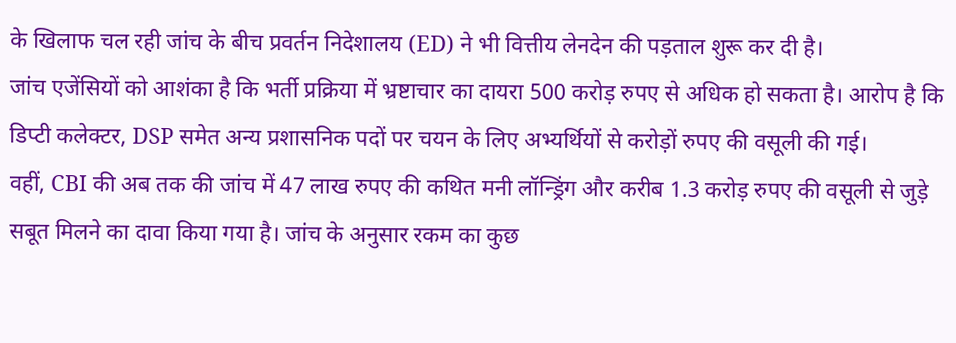के खिलाफ चल रही जांच के बीच प्रवर्तन निदेशालय (ED) ने भी वित्तीय लेनदेन की पड़ताल शुरू कर दी है।
जांच एजेंसियों को आशंका है कि भर्ती प्रक्रिया में भ्रष्टाचार का दायरा 500 करोड़ रुपए से अधिक हो सकता है। आरोप है कि डिप्टी कलेक्टर, DSP समेत अन्य प्रशासनिक पदों पर चयन के लिए अभ्यर्थियों से करोड़ों रुपए की वसूली की गई।
वहीं, CBI की अब तक की जांच में 47 लाख रुपए की कथित मनी लॉन्ड्रिंग और करीब 1.3 करोड़ रुपए की वसूली से जुड़े सबूत मिलने का दावा किया गया है। जांच के अनुसार रकम का कुछ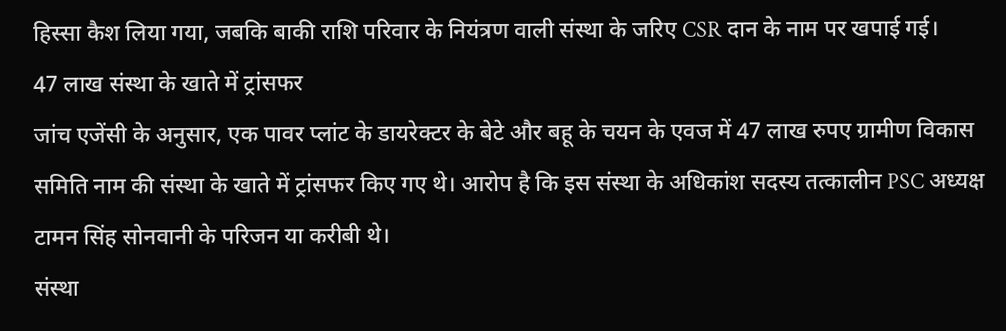हिस्सा कैश लिया गया, जबकि बाकी राशि परिवार के नियंत्रण वाली संस्था के जरिए CSR दान के नाम पर खपाई गई।
47 लाख संस्था के खाते में ट्रांसफर
जांच एजेंसी के अनुसार, एक पावर प्लांट के डायरेक्टर के बेटे और बहू के चयन के एवज में 47 लाख रुपए ग्रामीण विकास समिति नाम की संस्था के खाते में ट्रांसफर किए गए थे। आरोप है कि इस संस्था के अधिकांश सदस्य तत्कालीन PSC अध्यक्ष टामन सिंह सोनवानी के परिजन या करीबी थे।
संस्था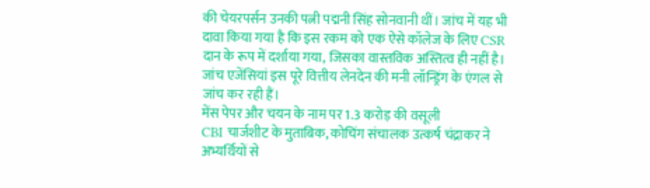की चेयरपर्सन उनकी पत्नी पद्मनी सिंह सोनवानी थीं। जांच में यह भी दावा किया गया है कि इस रकम को एक ऐसे कॉलेज के लिए CSR दान के रूप में दर्शाया गया, जिसका वास्तविक अस्तित्व ही नहीं है। जांच एजेंसियां इस पूरे वित्तीय लेनदेन की मनी लॉन्ड्रिंग के एंगल से जांच कर रही हैं।
मेंस पेपर और चयन के नाम पर 1.3 करोड़ की वसूली
CBI चार्जशीट के मुताबिक, कोचिंग संचालक उत्कर्ष चंद्राकर ने अभ्यर्थियों से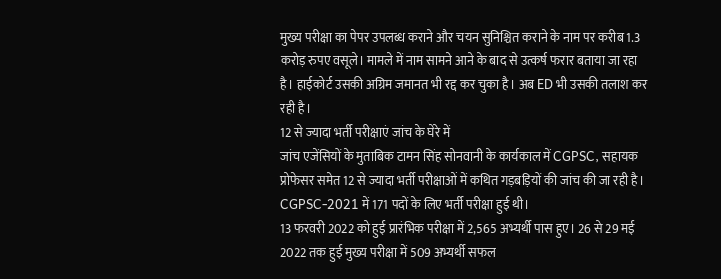मुख्य परीक्षा का पेपर उपलब्ध कराने और चयन सुनिश्चित कराने के नाम पर करीब 1.3 करोड़ रुपए वसूले। मामले में नाम सामने आने के बाद से उत्कर्ष फरार बताया जा रहा है। हाईकोर्ट उसकी अग्रिम जमानत भी रद्द कर चुका है। अब ED भी उसकी तलाश कर रही है।
12 से ज्यादा भर्ती परीक्षाएं जांच के घेरे में
जांच एजेंसियों के मुताबिक टामन सिंह सोनवानी के कार्यकाल में CGPSC, सहायक प्रोफेसर समेत 12 से ज्यादा भर्ती परीक्षाओं में कथित गड़बड़ियों की जांच की जा रही है। CGPSC-2021 में 171 पदों के लिए भर्ती परीक्षा हुई थी।
13 फरवरी 2022 को हुई प्रारंभिक परीक्षा में 2,565 अभ्यर्थी पास हुए। 26 से 29 मई 2022 तक हुई मुख्य परीक्षा में 509 अभ्यर्थी सफल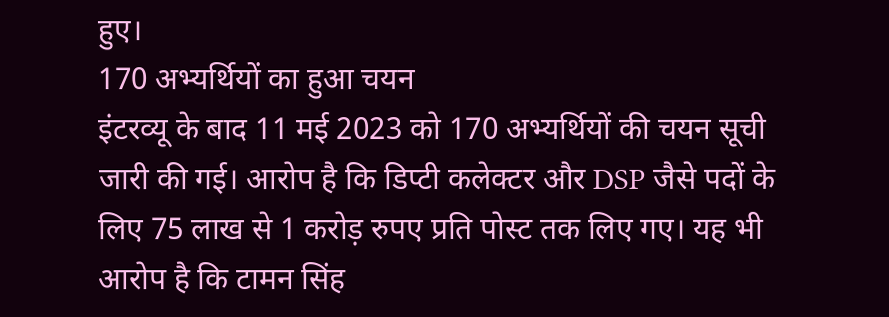हुए।
170 अभ्यर्थियों का हुआ चयन
इंटरव्यू के बाद 11 मई 2023 को 170 अभ्यर्थियों की चयन सूची जारी की गई। आरोप है कि डिप्टी कलेक्टर और DSP जैसे पदों के लिए 75 लाख से 1 करोड़ रुपए प्रति पोस्ट तक लिए गए। यह भी आरोप है कि टामन सिंह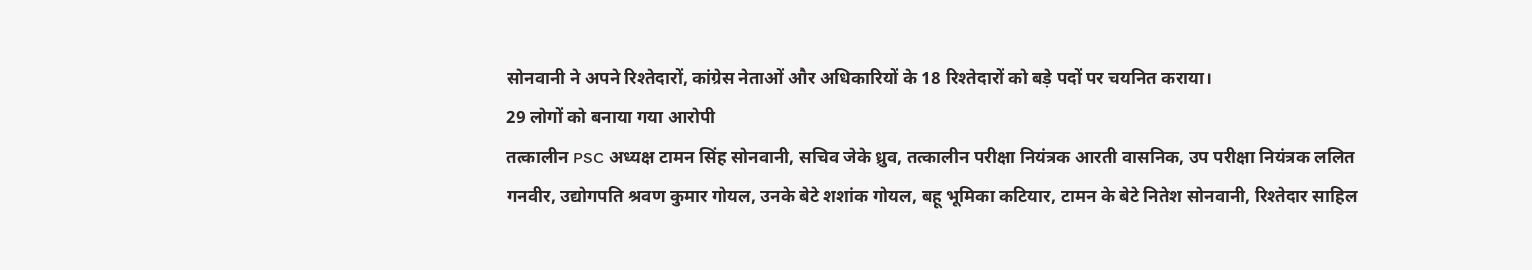सोनवानी ने अपने रिश्तेदारों, कांग्रेस नेताओं और अधिकारियों के 18 रिश्तेदारों को बड़े पदों पर चयनित कराया।
29 लोगों को बनाया गया आरोपी
तत्कालीन PSC अध्यक्ष टामन सिंह सोनवानी, सचिव जेके ध्रुव, तत्कालीन परीक्षा नियंत्रक आरती वासनिक, उप परीक्षा नियंत्रक ललित गनवीर, उद्योगपति श्रवण कुमार गोयल, उनके बेटे शशांक गोयल, बहू भूमिका कटियार, टामन के बेटे नितेश सोनवानी, रिश्तेदार साहिल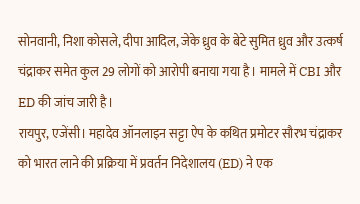सोनवानी, निशा कोसले, दीपा आदिल, जेके ध्रुव के बेटे सुमित ध्रुव और उत्कर्ष चंद्राकर समेत कुल 29 लोगों को आरोपी बनाया गया है। मामले में CBI और ED की जांच जारी है।
रायपुर, एजेंसी। महादेव ऑनलाइन सट्टा ऐप के कथित प्रमोटर सौरभ चंद्राकर को भारत लाने की प्रक्रिया में प्रवर्तन निदेशालय (ED) ने एक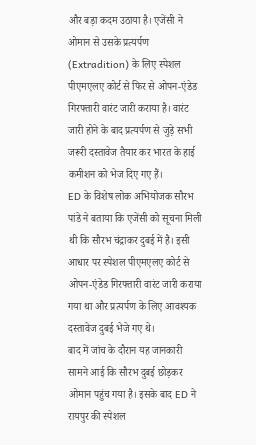और बड़ा कदम उठाया है। एजेंसी ने ओमान से उसके प्रत्यर्पण (Extradition) के लिए स्पेशल पीएमएलए कोर्ट से फिर से ओपन-एंडेड गिरफ्तारी वारंट जारी कराया है। वारंट जारी होने के बाद प्रत्यर्पण से जुड़े सभी जरूरी दस्तावेज तैयार कर भारत के हाई कमीशन को भेज दिए गए हैं।
ED के विशेष लोक अभियोजक सौरभ पांडे ने बताया कि एजेंसी को सूचना मिली थी कि सौरभ चंद्राकर दुबई में है। इसी आधार पर स्पेशल पीएमएलए कोर्ट से ओपन-एंडेड गिरफ्तारी वारंट जारी कराया गया था और प्रत्यर्पण के लिए आवश्यक दस्तावेज दुबई भेजे गए थे।
बाद में जांच के दौरान यह जानकारी सामने आई कि सौरभ दुबई छोड़कर ओमान पहुंच गया है। इसके बाद ED ने रायपुर की स्पेशल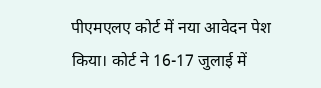पीएमएलए कोर्ट में नया आवेदन पेश किया। कोर्ट ने 16-17 जुलाई में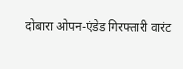दोबारा ओपन-एंडेड गिरफ्तारी वारंट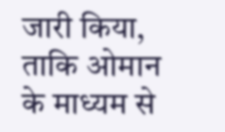जारी किया, ताकि ओमान के माध्यम से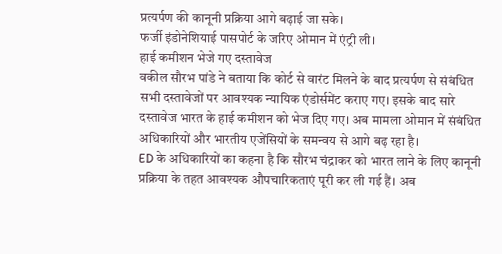प्रत्यर्पण की कानूनी प्रक्रिया आगे बढ़ाई जा सके।
फर्जी इंडोनेशियाई पासपोर्ट के जरिए ओमान में एंट्री ली।
हाई कमीशन भेजे गए दस्तावेज
वकील सौरभ पांडे ने बताया कि कोर्ट से वारंट मिलने के बाद प्रत्यर्पण से संबंधित सभी दस्तावेजों पर आवश्यक न्यायिक एंडोर्समेंट कराए गए। इसके बाद सारे दस्तावेज भारत के हाई कमीशन को भेज दिए गए। अब मामला ओमान में संबंधित अधिकारियों और भारतीय एजेंसियों के समन्वय से आगे बढ़ रहा है।
ED के अधिकारियों का कहना है कि सौरभ चंद्राकर को भारत लाने के लिए कानूनी प्रक्रिया के तहत आवश्यक औपचारिकताएं पूरी कर ली गई हैं। अब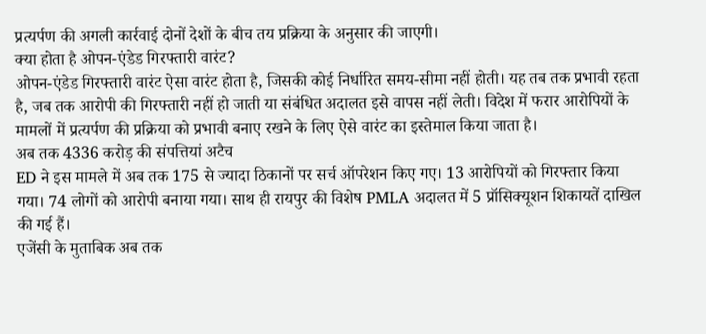प्रत्यर्पण की अगली कार्रवाई दोनों देशों के बीच तय प्रक्रिया के अनुसार की जाएगी।
क्या होता है ओपन-एंडेड गिरफ्तारी वारंट?
ओपन-एंडेड गिरफ्तारी वारंट ऐसा वारंट होता है, जिसकी कोई निर्धारित समय-सीमा नहीं होती। यह तब तक प्रभावी रहता है, जब तक आरोपी की गिरफ्तारी नहीं हो जाती या संबंधित अदालत इसे वापस नहीं लेती। विदेश में फरार आरोपियों के मामलों में प्रत्यर्पण की प्रक्रिया को प्रभावी बनाए रखने के लिए ऐसे वारंट का इस्तेमाल किया जाता है।
अब तक 4336 करोड़ की संपत्तियां अटैच
ED ने इस मामले में अब तक 175 से ज्यादा ठिकानों पर सर्च ऑपरेशन किए गए। 13 आरोपियों को गिरफ्तार किया गया। 74 लोगों को आरोपी बनाया गया। साथ ही रायपुर की विशेष PMLA अदालत में 5 प्रॉसिक्यूशन शिकायतें दाखिल की गई हैं।
एजेंसी के मुताबिक अब तक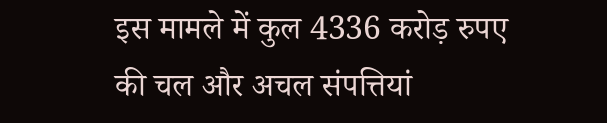इस मामले में कुल 4336 करोड़ रुपए की चल और अचल संपत्तियां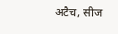अटैच, सीज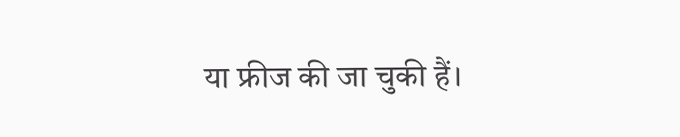या फ्रीज की जा चुकी हैं।